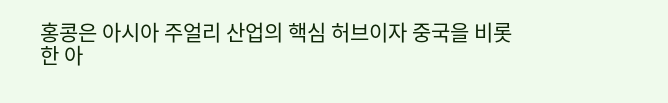홍콩은 아시아 주얼리 산업의 핵심 허브이자 중국을 비롯한 아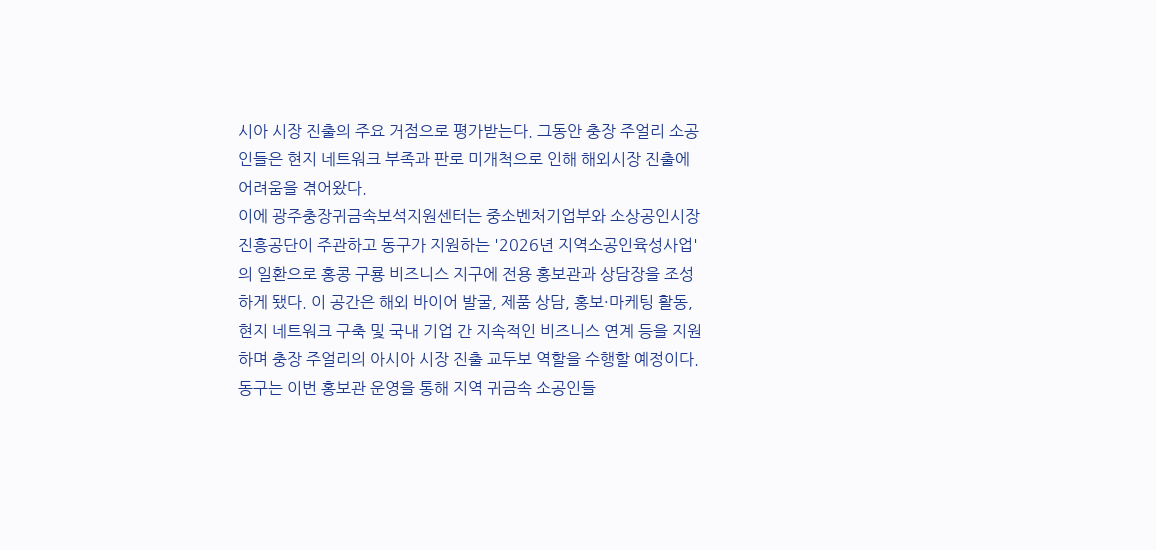시아 시장 진출의 주요 거점으로 평가받는다. 그동안 충장 주얼리 소공인들은 현지 네트워크 부족과 판로 미개척으로 인해 해외시장 진출에 어려움을 겪어왔다.
이에 광주충장귀금속보석지원센터는 중소벤처기업부와 소상공인시장진흥공단이 주관하고 동구가 지원하는 '2026년 지역소공인육성사업'의 일환으로 홍콩 구룡 비즈니스 지구에 전용 홍보관과 상담장을 조성하게 됐다. 이 공간은 해외 바이어 발굴, 제품 상담, 홍보·마케팅 활동, 현지 네트워크 구축 및 국내 기업 간 지속적인 비즈니스 연계 등을 지원하며 충장 주얼리의 아시아 시장 진출 교두보 역할을 수행할 예정이다.
동구는 이번 홍보관 운영을 통해 지역 귀금속 소공인들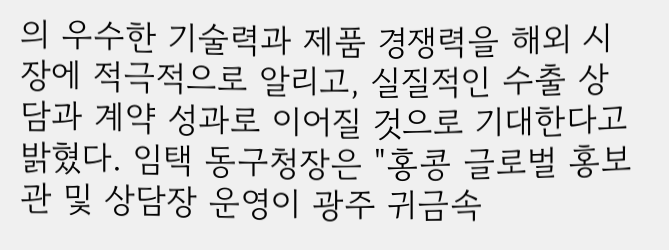의 우수한 기술력과 제품 경쟁력을 해외 시장에 적극적으로 알리고, 실질적인 수출 상담과 계약 성과로 이어질 것으로 기대한다고 밝혔다. 임택 동구청장은 "홍콩 글로벌 홍보관 및 상담장 운영이 광주 귀금속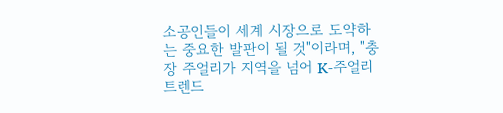소공인들이 세계 시장으로 도약하는 중요한 발판이 될 것"이라며, "충장 주얼리가 지역을 넘어 K-주얼리 트렌드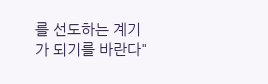를 선도하는 계기가 되기를 바란다"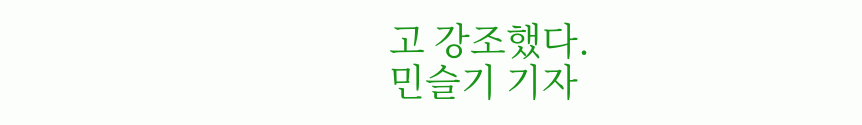고 강조했다.
민슬기 기자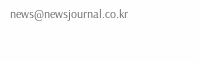news@newsjournal.co.kr